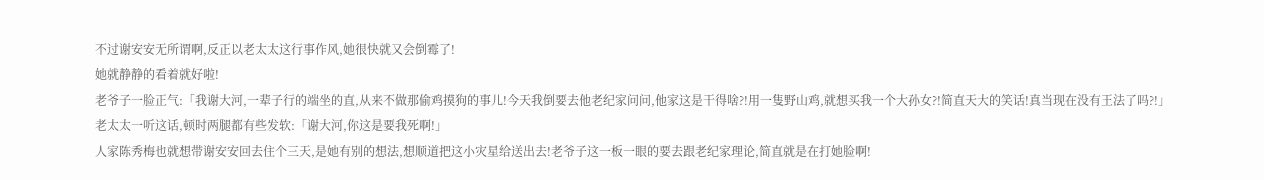不过谢安安无所谓啊,反正以老太太这行事作风,她很快就又会倒霉了!
她就静静的看着就好啦!
老爷子一脸正气:「我谢大河,一辈子行的端坐的直,从来不做那偷鸡摸狗的事儿!今天我倒要去他老纪家问问,他家这是干得啥?!用一隻野山鸡,就想买我一个大孙女?!简直天大的笑话!真当现在没有王法了吗?!」
老太太一听这话,顿时两腿都有些发软:「谢大河,你这是要我死啊!」
人家陈秀梅也就想带谢安安回去住个三天,是她有别的想法,想顺道把这小灾星给送出去!老爷子这一板一眼的要去跟老纪家理论,简直就是在打她脸啊!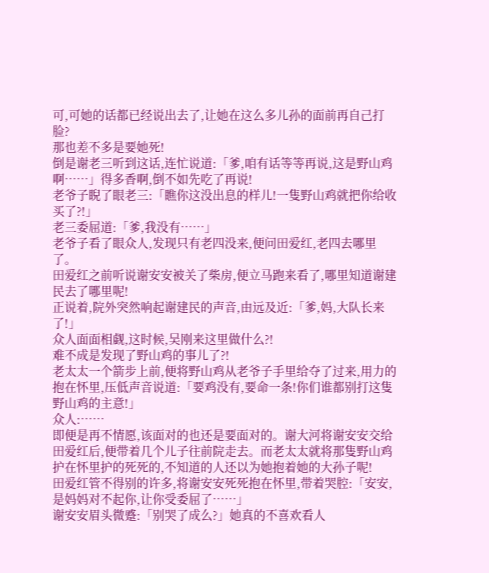可,可她的话都已经说出去了,让她在这么多儿孙的面前再自己打脸?
那也差不多是要她死!
倒是谢老三听到这话,连忙说道:「爹,咱有话等等再说,这是野山鸡啊……」得多香啊,倒不如先吃了再说!
老爷子睨了眼老三:「瞧你这没出息的样儿!一隻野山鸡就把你给收买了?!」
老三委屈道:「爹,我没有……」
老爷子看了眼众人,发现只有老四没来,便问田爱红,老四去哪里了。
田爱红之前听说谢安安被关了柴房,便立马跑来看了,哪里知道谢建民去了哪里呢!
正说着,院外突然响起谢建民的声音,由远及近:「爹,妈,大队长来了!」
众人面面相觑,这时候,吴刚来这里做什么?!
难不成是发现了野山鸡的事儿了?!
老太太一个箭步上前,便将野山鸡从老爷子手里给夺了过来,用力的抱在怀里,压低声音说道:「要鸡没有,要命一条!你们谁都别打这隻野山鸡的主意!」
众人:……
即便是再不情愿,该面对的也还是要面对的。谢大河将谢安安交给田爱红后,便带着几个儿子往前院走去。而老太太就将那隻野山鸡护在怀里护的死死的,不知道的人还以为她抱着她的大孙子呢!
田爱红管不得别的许多,将谢安安死死抱在怀里,带着哭腔:「安安,是妈妈对不起你,让你受委屈了……」
谢安安眉头微蹙:「别哭了成么?」她真的不喜欢看人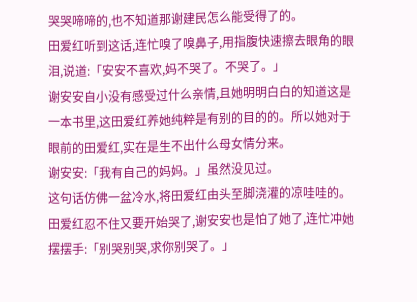哭哭啼啼的,也不知道那谢建民怎么能受得了的。
田爱红听到这话,连忙嗅了嗅鼻子,用指腹快速擦去眼角的眼泪,说道:「安安不喜欢,妈不哭了。不哭了。」
谢安安自小没有感受过什么亲情,且她明明白白的知道这是一本书里,这田爱红养她纯粹是有别的目的的。所以她对于眼前的田爱红,实在是生不出什么母女情分来。
谢安安:「我有自己的妈妈。」虽然没见过。
这句话仿佛一盆冷水,将田爱红由头至脚浇灌的凉哇哇的。
田爱红忍不住又要开始哭了,谢安安也是怕了她了,连忙冲她摆摆手:「别哭别哭,求你别哭了。」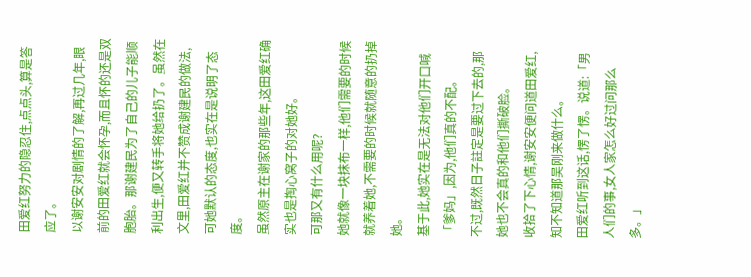田爱红努力的隐忍住,点点头,算是答应了。
以谢安安对剧情的了解,再过几年,眼前的田爱红就会怀孕,而且怀的还是双胞胎。那谢建民为了自己的儿子能顺利出生,便又转手将她给扔了。虽然在文里,田爱红并不赞成谢建民的做法,可她默认的态度,也实在是说明了态度。
虽然原主在谢家的那些年,这田爱红确实也是掏心窝子的对她好。
可那又有什么用呢?
她就像一块抹布一样,他们需要的时候就养着她,不需要的时候就随意的扔掉她。
基于此,她实在是无法对他们开口喊「爹妈」,因为,他们真的不配。
不过,既然日子註定是要过下去的,那她也不会真的和他们撕破脸。
收拾了下心情,谢安安便问道田爱红,知不知道那吴刚来做什么。
田爱红听到这话,愣了愣。说道:「男人们的事,女人家怎么好过问那么多。」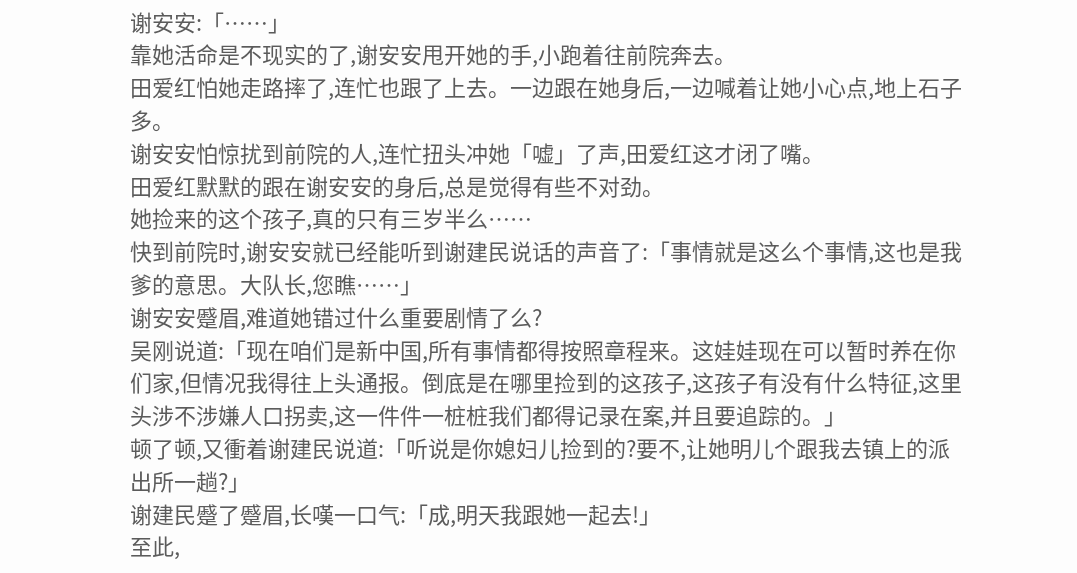谢安安:「……」
靠她活命是不现实的了,谢安安甩开她的手,小跑着往前院奔去。
田爱红怕她走路摔了,连忙也跟了上去。一边跟在她身后,一边喊着让她小心点,地上石子多。
谢安安怕惊扰到前院的人,连忙扭头冲她「嘘」了声,田爱红这才闭了嘴。
田爱红默默的跟在谢安安的身后,总是觉得有些不对劲。
她捡来的这个孩子,真的只有三岁半么……
快到前院时,谢安安就已经能听到谢建民说话的声音了:「事情就是这么个事情,这也是我爹的意思。大队长,您瞧……」
谢安安蹙眉,难道她错过什么重要剧情了么?
吴刚说道:「现在咱们是新中国,所有事情都得按照章程来。这娃娃现在可以暂时养在你们家,但情况我得往上头通报。倒底是在哪里捡到的这孩子,这孩子有没有什么特征,这里头涉不涉嫌人口拐卖,这一件件一桩桩我们都得记录在案,并且要追踪的。」
顿了顿,又衝着谢建民说道:「听说是你媳妇儿捡到的?要不,让她明儿个跟我去镇上的派出所一趟?」
谢建民蹙了蹙眉,长嘆一口气:「成,明天我跟她一起去!」
至此,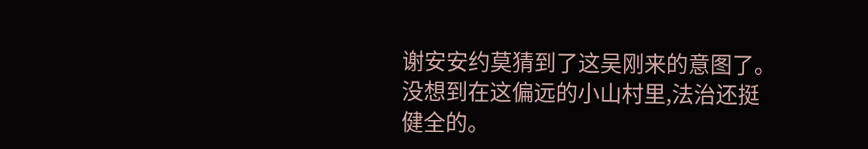谢安安约莫猜到了这吴刚来的意图了。
没想到在这偏远的小山村里,法治还挺健全的。